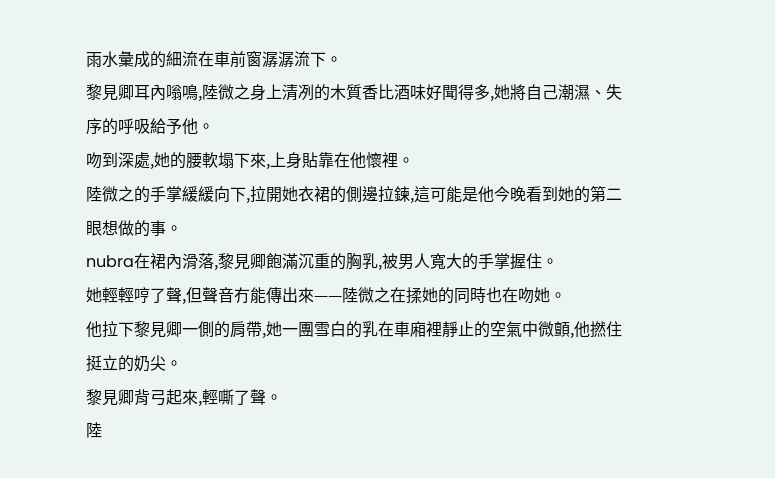雨水彙成的細流在車前窗潺潺流下。
黎見卿耳內嗡鳴,陸微之身上清冽的木質香比酒味好聞得多,她將自己潮濕、失序的呼吸給予他。
吻到深處,她的腰軟塌下來,上身貼靠在他懷裡。
陸微之的手掌緩緩向下,拉開她衣裙的側邊拉鍊,這可能是他今晚看到她的第二眼想做的事。
nubra在裙內滑落,黎見卿飽滿沉重的胸乳,被男人寬大的手掌握住。
她輕輕哼了聲,但聲音冇能傳出來——陸微之在揉她的同時也在吻她。
他拉下黎見卿一側的肩帶,她一團雪白的乳在車廂裡靜止的空氣中微顫,他撚住挺立的奶尖。
黎見卿背弓起來,輕嘶了聲。
陸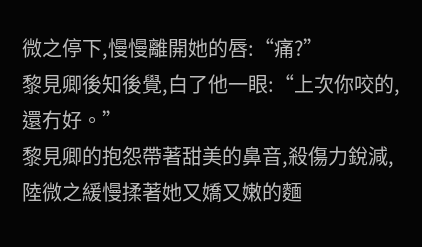微之停下,慢慢離開她的唇:“痛?”
黎見卿後知後覺,白了他一眼:“上次你咬的,還冇好。”
黎見卿的抱怨帶著甜美的鼻音,殺傷力銳減,陸微之緩慢揉著她又嬌又嫩的麵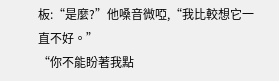板:“是麼?”他嗓音微啞,“我比較想它一直不好。”
“你不能盼著我點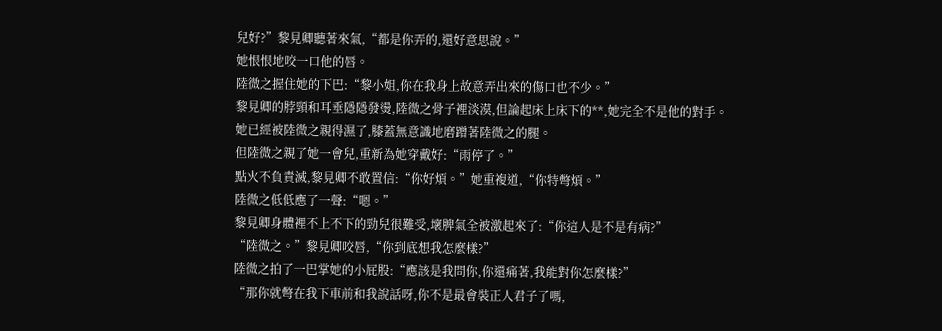兒好?”黎見卿聽著來氣,“都是你弄的,還好意思說。”
她恨恨地咬一口他的唇。
陸微之握住她的下巴:“黎小姐,你在我身上故意弄出來的傷口也不少。”
黎見卿的脖頸和耳垂隱隱發燙,陸微之骨子裡淡漠,但論起床上床下的**,她完全不是他的對手。
她已經被陸微之親得濕了,膝蓋無意識地磨蹭著陸微之的腿。
但陸微之親了她一會兒,重新為她穿戴好:“雨停了。”
點火不負責滅,黎見卿不敢置信:“你好煩。”她重複道,“你特彆煩。”
陸微之低低應了一聲:“嗯。”
黎見卿身體裡不上不下的勁兒很難受,壞脾氣全被激起來了:“你這人是不是有病?”
“陸微之。”黎見卿咬唇,“你到底想我怎麼樣?”
陸微之拍了一巴掌她的小屁股:“應該是我問你,你還痛著,我能對你怎麼樣?”
“那你就彆在我下車前和我說話呀,你不是最會裝正人君子了嗎,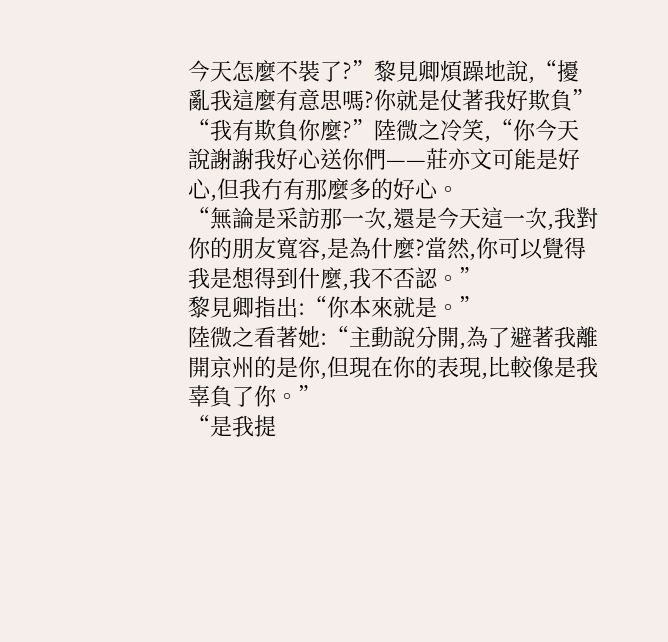今天怎麼不裝了?”黎見卿煩躁地說,“擾亂我這麼有意思嗎?你就是仗著我好欺負”
“我有欺負你麼?”陸微之冷笑,“你今天說謝謝我好心送你們——莊亦文可能是好心,但我冇有那麼多的好心。
“無論是采訪那一次,還是今天這一次,我對你的朋友寬容,是為什麼?當然,你可以覺得我是想得到什麼,我不否認。”
黎見卿指出:“你本來就是。”
陸微之看著她:“主動說分開,為了避著我離開京州的是你,但現在你的表現,比較像是我辜負了你。”
“是我提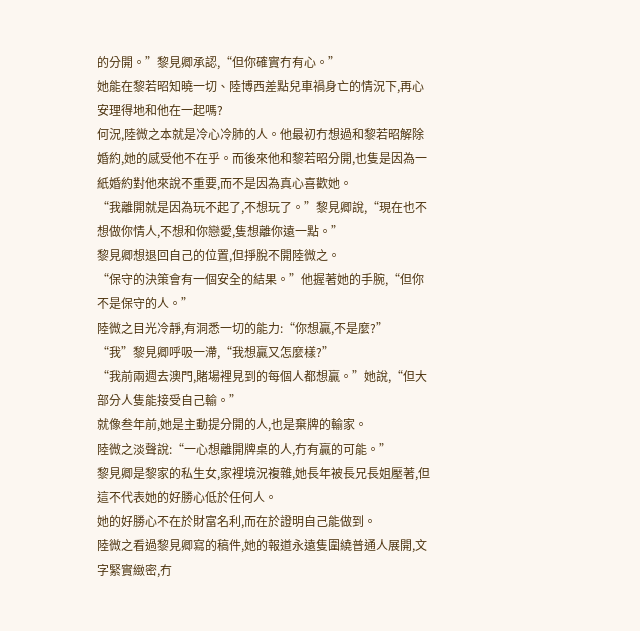的分開。”黎見卿承認,“但你確實冇有心。”
她能在黎若昭知曉一切、陸博西差點兒車禍身亡的情況下,再心安理得地和他在一起嗎?
何況,陸微之本就是冷心冷肺的人。他最初冇想過和黎若昭解除婚約,她的感受他不在乎。而後來他和黎若昭分開,也隻是因為一紙婚約對他來說不重要,而不是因為真心喜歡她。
“我離開就是因為玩不起了,不想玩了。”黎見卿說,“現在也不想做你情人,不想和你戀愛,隻想離你遠一點。”
黎見卿想退回自己的位置,但掙脫不開陸微之。
“保守的決策會有一個安全的結果。”他握著她的手腕,“但你不是保守的人。”
陸微之目光冷靜,有洞悉一切的能力:“你想贏,不是麼?”
“我”黎見卿呼吸一滯,“我想贏又怎麼樣?”
“我前兩週去澳門,賭場裡見到的每個人都想贏。”她說,“但大部分人隻能接受自己輸。”
就像叁年前,她是主動提分開的人,也是棄牌的輸家。
陸微之淡聲說:“一心想離開牌桌的人,冇有贏的可能。”
黎見卿是黎家的私生女,家裡境況複雜,她長年被長兄長姐壓著,但這不代表她的好勝心低於任何人。
她的好勝心不在於財富名利,而在於證明自己能做到。
陸微之看過黎見卿寫的稿件,她的報道永遠隻圍繞普通人展開,文字緊實緻密,冇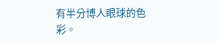有半分博人眼球的色彩。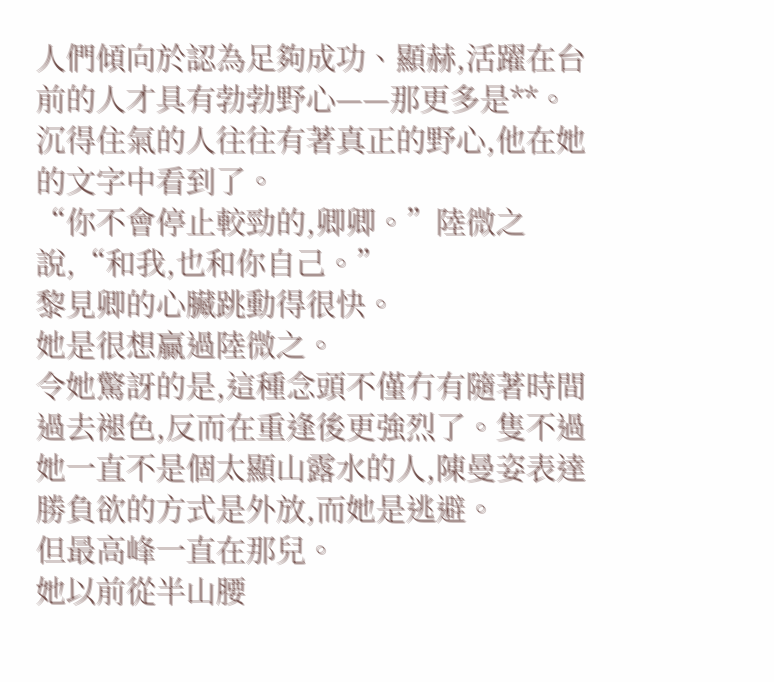人們傾向於認為足夠成功、顯赫,活躍在台前的人才具有勃勃野心——那更多是**。沉得住氣的人往往有著真正的野心,他在她的文字中看到了。
“你不會停止較勁的,卿卿。”陸微之說,“和我,也和你自己。”
黎見卿的心臟跳動得很快。
她是很想贏過陸微之。
令她驚訝的是,這種念頭不僅冇有隨著時間過去褪色,反而在重逢後更強烈了。隻不過她一直不是個太顯山露水的人,陳曼姿表達勝負欲的方式是外放,而她是逃避。
但最高峰一直在那兒。
她以前從半山腰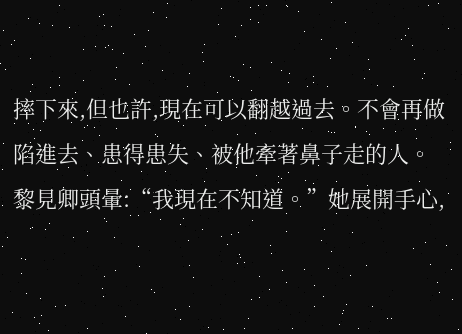摔下來,但也許,現在可以翻越過去。不會再做陷進去、患得患失、被他牽著鼻子走的人。
黎見卿頭暈:“我現在不知道。”她展開手心,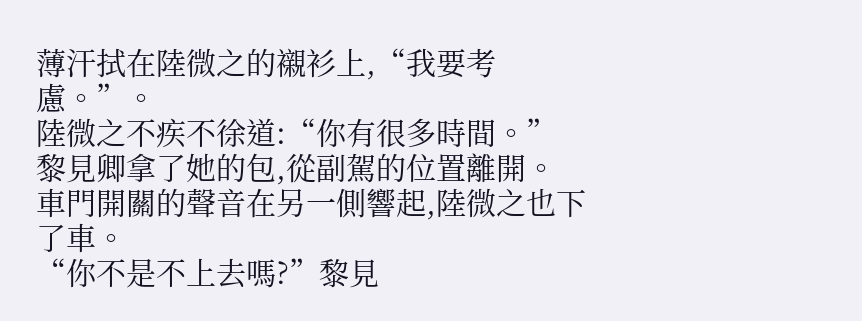薄汗拭在陸微之的襯衫上,“我要考慮。”。
陸微之不疾不徐道:“你有很多時間。”
黎見卿拿了她的包,從副駕的位置離開。
車門開關的聲音在另一側響起,陸微之也下了車。
“你不是不上去嗎?”黎見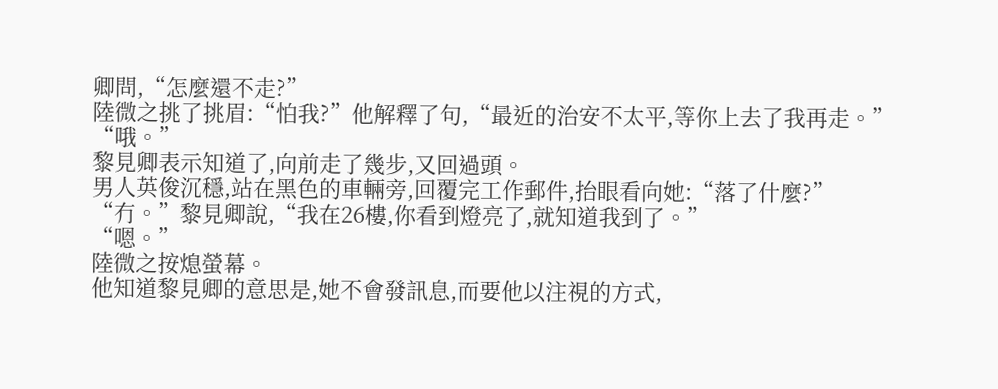卿問,“怎麼還不走?”
陸微之挑了挑眉:“怕我?”他解釋了句,“最近的治安不太平,等你上去了我再走。”
“哦。”
黎見卿表示知道了,向前走了幾步,又回過頭。
男人英俊沉穩,站在黑色的車輛旁,回覆完工作郵件,抬眼看向她:“落了什麼?”
“冇。”黎見卿說,“我在26樓,你看到燈亮了,就知道我到了。”
“嗯。”
陸微之按熄螢幕。
他知道黎見卿的意思是,她不會發訊息,而要他以注視的方式,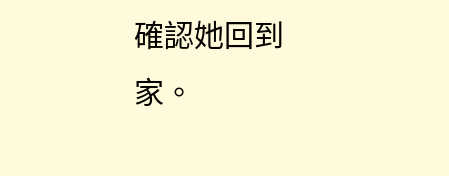確認她回到家。